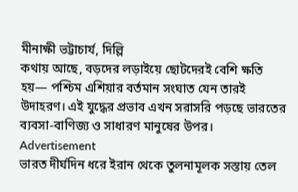মীনাক্ষী ভট্টাচার্য, দিল্লি
কথায় আছে, বড়দের লড়াইয়ে ছোটদেরই বেশি ক্ষতি হয়— পশ্চিম এশিয়ার বর্তমান সংঘাত যেন তারই উদাহরণ। এই যুদ্ধের প্রভাব এখন সরাসরি পড়ছে ভারতের ব্যবসা-বাণিজ্য ও সাধারণ মানুষের উপর।
Advertisement
ভারত দীর্ঘদিন ধরে ইরান থেকে তুলনামূলক সস্তায় তেল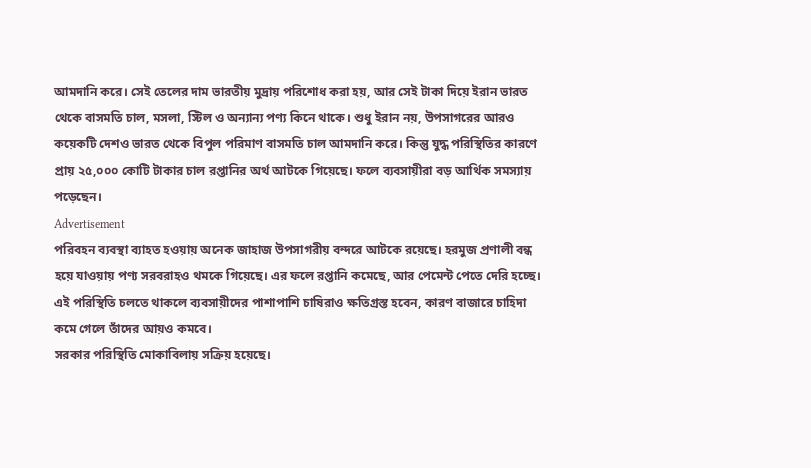আমদানি করে। সেই তেলের দাম ভারতীয় মুদ্রায় পরিশোধ করা হয়, আর সেই টাকা দিয়ে ইরান ভারত থেকে বাসমতি চাল, মসলা, স্টিল ও অন্যান্য পণ্য কিনে থাকে। শুধু ইরান নয়, উপসাগরের আরও কয়েকটি দেশও ভারত থেকে বিপুল পরিমাণ বাসমতি চাল আমদানি করে। কিন্তু যুদ্ধ পরিস্থিতির কারণে প্রায় ২৫,০০০ কোটি টাকার চাল রপ্তানির অর্থ আটকে গিয়েছে। ফলে ব্যবসায়ীরা বড় আর্থিক সমস্যায় পড়েছেন।
Advertisement
পরিবহন ব্যবস্থা ব্যাহত হওয়ায় অনেক জাহাজ উপসাগরীয় বন্দরে আটকে রয়েছে। হরমুজ প্রণালী বন্ধ হয়ে যাওয়ায় পণ্য সরবরাহও থমকে গিয়েছে। এর ফলে রপ্তানি কমেছে, আর পেমেন্ট পেতে দেরি হচ্ছে। এই পরিস্থিতি চলতে থাকলে ব্যবসায়ীদের পাশাপাশি চাষিরাও ক্ষতিগ্রস্ত হবেন, কারণ বাজারে চাহিদা কমে গেলে তাঁদের আয়ও কমবে।
সরকার পরিস্থিতি মোকাবিলায় সক্রিয় হয়েছে।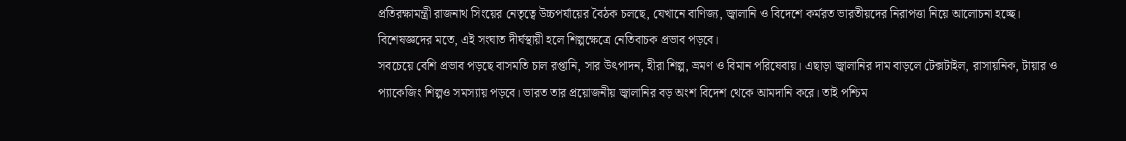প্রতিরক্ষামন্ত্রী রাজনাথ সিংয়ের নেতৃত্বে উচ্চপর্যায়ের বৈঠক চলছে, যেখানে বাণিজ্য, জ্বালানি ও বিদেশে কর্মরত ভারতীয়দের নিরাপত্তা নিয়ে আলোচনা হচ্ছে। বিশেষজ্ঞদের মতে, এই সংঘাত দীর্ঘস্থায়ী হলে শিল্পক্ষেত্রে নেতিবাচক প্রভাব পড়বে।
সবচেয়ে বেশি প্রভাব পড়ছে বাসমতি চাল রপ্তানি, সার উৎপাদন, হীরা শিল্প, ভ্রমণ ও বিমান পরিষেবায়। এছাড়া জ্বালানির দাম বাড়লে টেক্সটাইল, রাসায়নিক, টায়ার ও প্যাকেজিং শিল্পও সমস্যায় পড়বে। ভারত তার প্রয়োজনীয় জ্বালানির বড় অংশ বিদেশ থেকে আমদানি করে। তাই পশ্চিম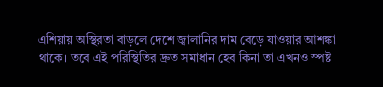এশিয়ায় অস্থিরতা বাড়লে দেশে জ্বালানির দাম বেড়ে যাওয়ার আশঙ্কা থাকে। তবে এই পরিস্থিতির দ্রুত সমাধান হেব কিনা তা এখনও স্পষ্ট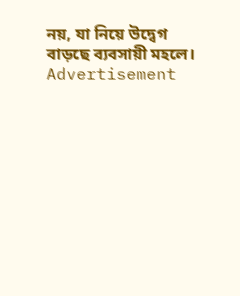নয়, যা নিয়ে উদ্বেগ বাড়ছে ব্যবসায়ী মহলে।
Advertisement